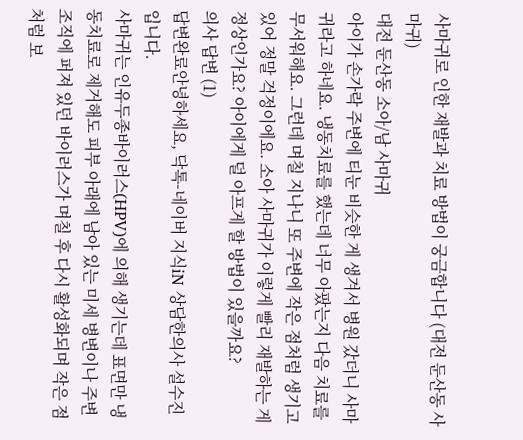사마귀로 인한 재발과 치료 방법이 궁금합니다 (대전 둔산동 사마귀)
대전 둔산동 소아/남 사마귀
아이가 손가락 주변에 티눈 비슷한 게 생겨서 병원 갔더니 사마귀라고 하네요. 냉동치료를 했는데 너무 아팠는지 다음 치료를 무서워해요. 그런데 며칠 지나니 또 주변에 작은 점처럼 생기고 있어 정말 걱정이에요. 소아 사마귀가 이렇게 빨리 재발하는 게 정상인가요? 아이에게 덜 아프게 할 방법이 있을까요?
의사 답변 (1)
답변완료안녕하세요, 닥톡-네이버 지식iN 상담한의사 설수진입니다.
사마귀는 인유두종바이러스(HPV)에 의해 생기는데 표면만 냉동치료로 제거해도 피부 아래에 남아 있는 미세 병변이나 주변 조직에 퍼져 있던 바이러스가 며칠 후 다시 활성화되며 작은 점처럼 보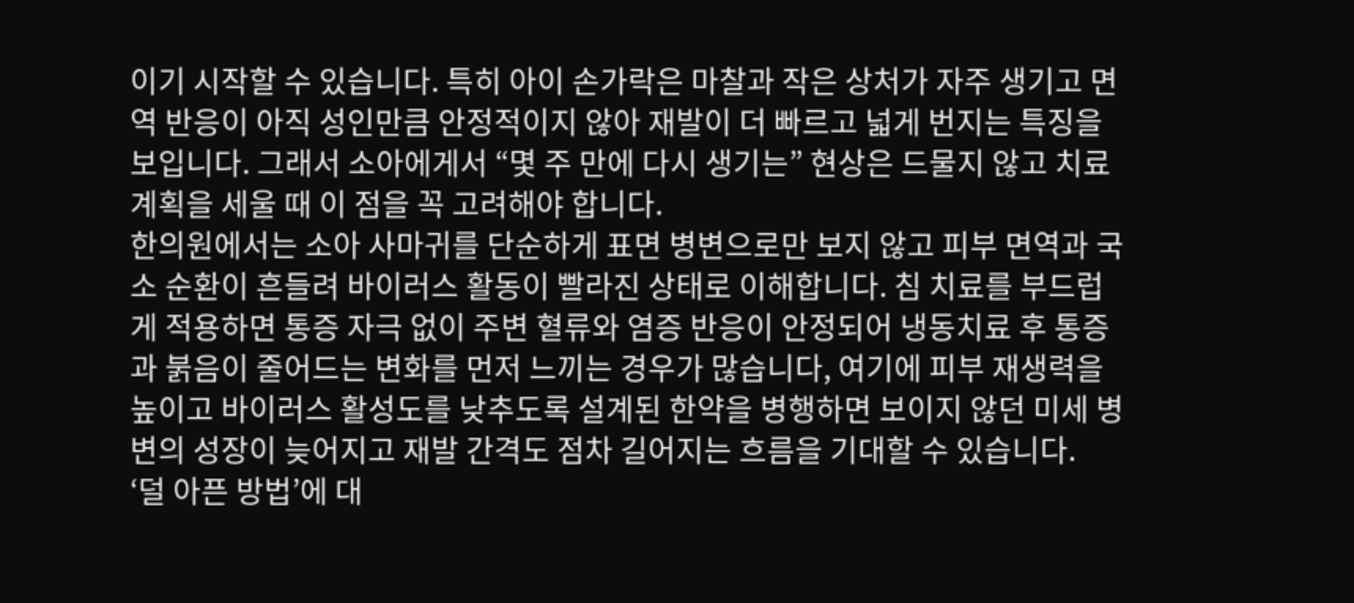이기 시작할 수 있습니다. 특히 아이 손가락은 마찰과 작은 상처가 자주 생기고 면역 반응이 아직 성인만큼 안정적이지 않아 재발이 더 빠르고 넓게 번지는 특징을 보입니다. 그래서 소아에게서 “몇 주 만에 다시 생기는” 현상은 드물지 않고 치료 계획을 세울 때 이 점을 꼭 고려해야 합니다.
한의원에서는 소아 사마귀를 단순하게 표면 병변으로만 보지 않고 피부 면역과 국소 순환이 흔들려 바이러스 활동이 빨라진 상태로 이해합니다. 침 치료를 부드럽게 적용하면 통증 자극 없이 주변 혈류와 염증 반응이 안정되어 냉동치료 후 통증과 붉음이 줄어드는 변화를 먼저 느끼는 경우가 많습니다, 여기에 피부 재생력을 높이고 바이러스 활성도를 낮추도록 설계된 한약을 병행하면 보이지 않던 미세 병변의 성장이 늦어지고 재발 간격도 점차 길어지는 흐름을 기대할 수 있습니다.
‘덜 아픈 방법’에 대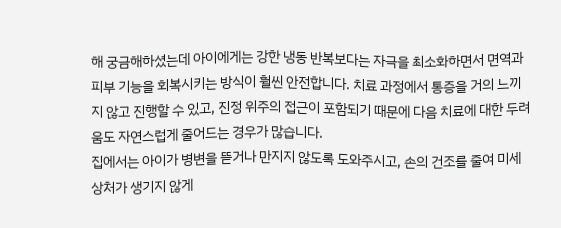해 궁금해하셨는데 아이에게는 강한 냉동 반복보다는 자극을 최소화하면서 면역과 피부 기능을 회복시키는 방식이 훨씬 안전합니다. 치료 과정에서 통증을 거의 느끼지 않고 진행할 수 있고, 진정 위주의 접근이 포함되기 때문에 다음 치료에 대한 두려움도 자연스럽게 줄어드는 경우가 많습니다.
집에서는 아이가 병변을 뜯거나 만지지 않도록 도와주시고, 손의 건조를 줄여 미세 상처가 생기지 않게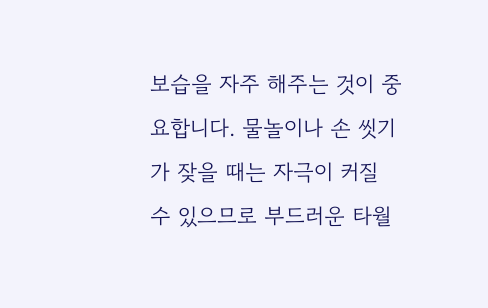보습을 자주 해주는 것이 중요합니다. 물놀이나 손 씻기가 잦을 때는 자극이 커질 수 있으므로 부드러운 타월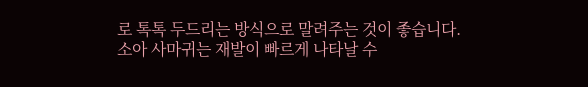로 톡톡 두드리는 방식으로 말려주는 것이 좋습니다.
소아 사마귀는 재발이 빠르게 나타날 수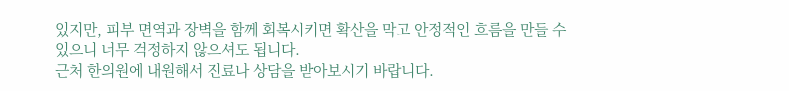있지만, 피부 면역과 장벽을 함께 회복시키면 확산을 막고 안정적인 흐름을 만들 수 있으니 너무 걱정하지 않으셔도 됩니다.
근처 한의원에 내원해서 진료나 상담을 받아보시기 바랍니다.